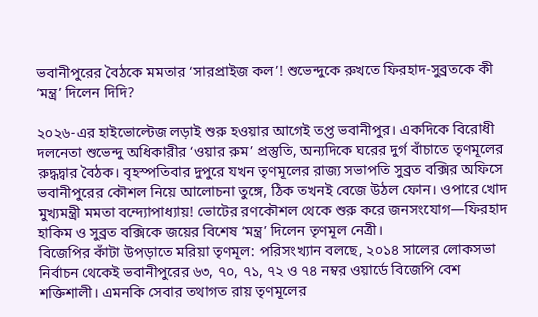ভবানীপুরের বৈঠকে মমতার ‘সারপ্রাইজ কল’! শুভেন্দুকে রুখতে ফিরহাদ-সুব্রতকে কী ‘মন্ত্র’ দিলেন দিদি?

২০২৬-এর হাইভোল্টেজ লড়াই শুরু হওয়ার আগেই তপ্ত ভবানীপুর। একদিকে বিরোধী দলনেতা শুভেন্দু অধিকারীর ‘ওয়ার রুম’ প্রস্তুতি, অন্যদিকে ঘরের দুর্গ বাঁচাতে তৃণমূলের রুদ্ধদ্বার বৈঠক। বৃহস্পতিবার দুপুরে যখন তৃণমূলের রাজ্য সভাপতি সুব্রত বক্সির অফিসে ভবানীপুরের কৌশল নিয়ে আলোচনা তুঙ্গে, ঠিক তখনই বেজে উঠল ফোন। ওপারে খোদ মুখ্যমন্ত্রী মমতা বন্দ্যোপাধ্যায়! ভোটের রণকৌশল থেকে শুরু করে জনসংযোগ—ফিরহাদ হাকিম ও সুব্রত বক্সিকে জয়ের বিশেষ ‘মন্ত্র’ দিলেন তৃণমূল নেত্রী।
বিজেপির কাঁটা উপড়াতে মরিয়া তৃণমূল: পরিসংখ্যান বলছে, ২০১৪ সালের লোকসভা নির্বাচন থেকেই ভবানীপুরের ৬৩, ৭০, ৭১, ৭২ ও ৭৪ নম্বর ওয়ার্ডে বিজেপি বেশ শক্তিশালী। এমনকি সেবার তথাগত রায় তৃণমূলের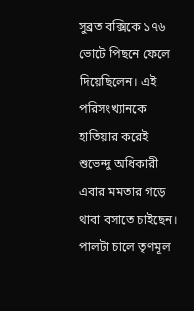সুব্রত বক্সিকে ১৭৬ ভোটে পিছনে ফেলে দিয়েছিলেন। এই পরিসংখ্যানকে হাতিয়ার করেই শুভেন্দু অধিকারী এবার মমতার গড়ে থাবা বসাতে চাইছেন। পালটা চালে তৃণমূল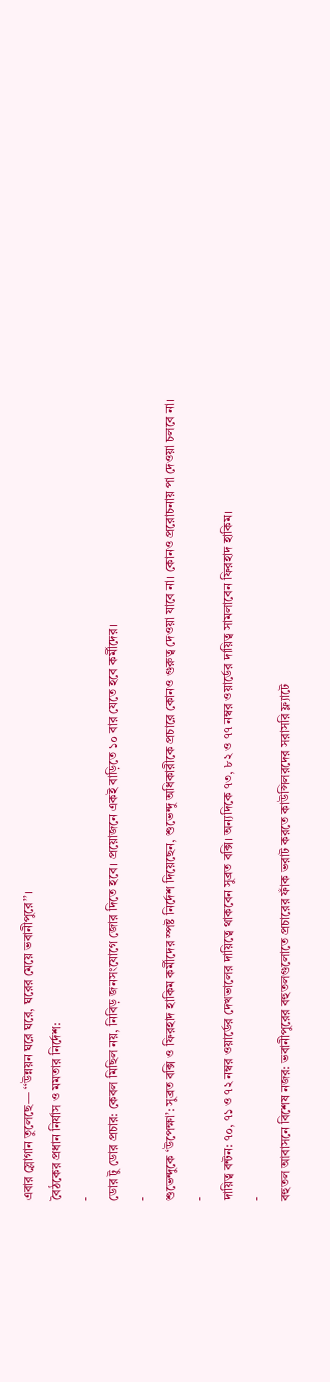এবার স্লোগান তুলেছে— ‘‘উন্নয়ন ঘরে ঘরে, ঘরের মেয়ে ভবানীপুরে’’।
বৈঠকের প্রধান নির্যাস ও মমতার নির্দেশ:
-
ডোর টু ডোর প্রচার: কেবল মিছিল নয়, নিবিড় জনসংযোগে জোর দিতে হবে। প্রয়োজনে একই বাড়িতে ১০ বার যেতে হবে কর্মীদের।
-
শুভেন্দুকে ‘উপেক্ষা’: সুব্রত বক্সি ও ফিরহাদ হাকিম কর্মীদের স্পষ্ট নির্দেশ দিয়েছেন, শুভেন্দু অধিকারীকে প্রচারে কোনও গুরুত্ব দেওয়া যাবে না। কোনও প্ররোচনায় পা দেওয়া চলবে না।
-
দায়িত্ব বন্টন: ৭০, ৭১ ও ৭২ নম্বর ওয়ার্ডের দেখভালের দায়িত্বে থাকবেন সুব্রত বক্সি। অন্যদিকে ৭৩, ৮২ ও ৭৭ নম্বর ওয়ার্ডের দায়িত্ব সামলাবেন ফিরহাদ হাকিম।
-
বহুতল আবাসনে বিশেষ নজর: ভবানীপুরের বহুতলগুলোতে প্রচারের ফাঁক ভরাট করতে কাউন্সিলরদের সরাসরি ফ্ল্যাটে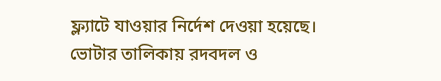ফ্ল্যাটে যাওয়ার নির্দেশ দেওয়া হয়েছে।
ভোটার তালিকায় রদবদল ও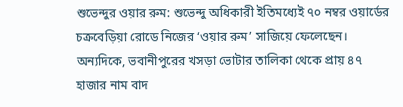শুভেন্দুর ওয়ার রুম: শুভেন্দু অধিকারী ইতিমধ্যেই ৭০ নম্বর ওয়ার্ডের চক্রবেড়িয়া রোডে নিজের ‘ওয়ার রুম’ সাজিয়ে ফেলেছেন। অন্যদিকে, ভবানীপুরের খসড়া ভোটার তালিকা থেকে প্রায় ৪৭ হাজার নাম বাদ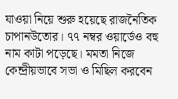যাওয়া নিয়ে শুরু হয়েছে রাজনৈতিক চাপানউতোর। ৭৭ নম্বর ওয়ার্ডেও বহু নাম কাটা পড়েছে। মমতা নিজে কেন্দ্রীয়ভাবে সভা ও মিছিল করবেন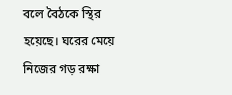বলে বৈঠকে স্থির হয়েছে। ঘরের মেয়ে নিজের গড় রক্ষা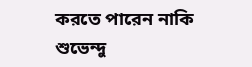করতে পারেন নাকি শুভেন্দু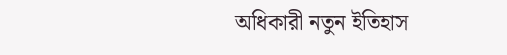অধিকারী নতুন ইতিহাস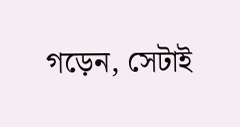গড়েন, সেটাই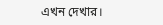এখন দেখার।